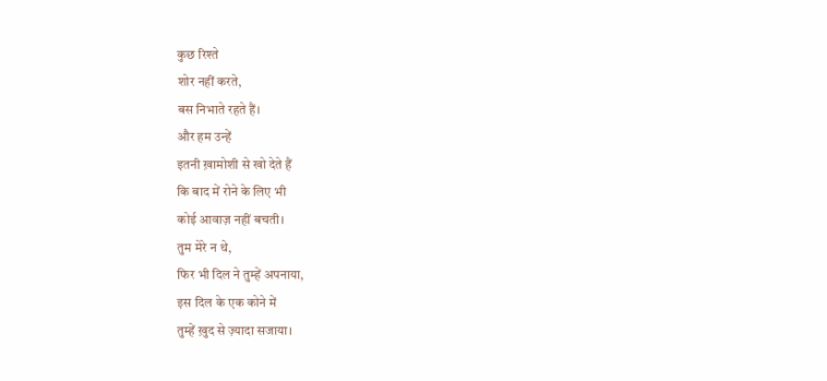कुछ रिश्ते
शोर नहीं करते,
बस निभाते रहते हैं।
और हम उन्हें
इतनी ख़ामोशी से खो देते हैं
कि बाद में रोने के लिए भी
कोई आवाज़ नहीं बचती।
तुम मेरे न थे,
फिर भी दिल ने तुम्हें अपनाया,
इस दिल के एक कोने में
तुम्हें ख़ुद से ज़्यादा सजाया।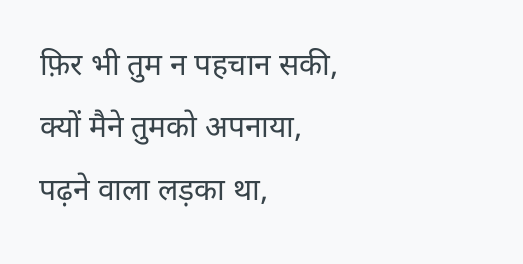फ़िर भी तुम न पहचान सकी,
क्यों मैने तुमको अपनाया,
पढ़ने वाला लड़का था,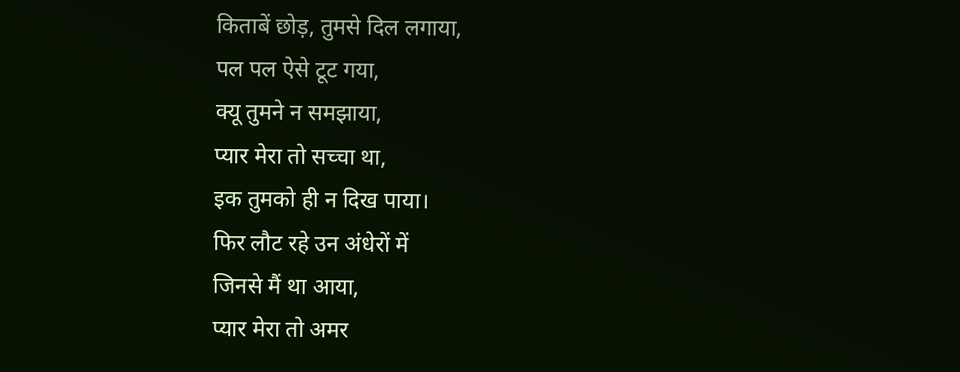किताबें छोड़, तुमसे दिल लगाया,
पल पल ऐसे टूट गया,
क्यू तुमने न समझाया,
प्यार मेरा तो सच्चा था,
इक तुमको ही न दिख पाया।
फिर लौट रहे उन अंधेरों में
जिनसे मैं था आया,
प्यार मेरा तो अमर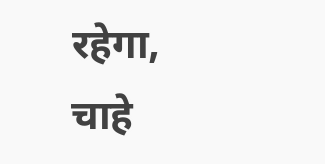रहेगा,
चाहे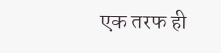एक तरफ ही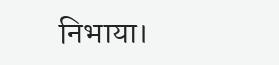निभाया।